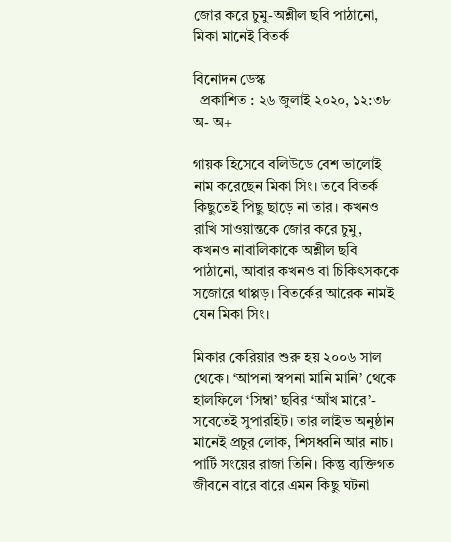জোর করে চুমু-অশ্লীল ছবি পাঠানো, মিকা মানেই বিতর্ক

বিনোদন ডেস্ক
  প্রকাশিত : ২৬ জুলাই ২০২০, ১২:৩৮
অ- অ+

গায়ক হিসেবে বলিউডে বেশ ভালোই নাম করেছেন মিকা সিং। তবে বিতর্ক কিছুতেই পিছু ছাড়ে না তার। কখনও রাখি সাওয়ান্তকে জোর করে চুমু, কখনও নাবালিকাকে অশ্লীল ছবি পাঠানো, আবার কখনও বা চিকিৎসককে সজোরে থাপ্পড়। বিতর্কের আরেক নামই যেন মিকা সিং।

মিকার কেরিয়ার শুরু হয় ২০০৬ সাল থেকে। ‘আপনা স্বপনা মানি মানি’ থেকে হালফিলে ‘সিম্বা’ ছবির ‘আঁখ মারে’- সবেতেই সুপারহিট। তার লাইভ অনুষ্ঠান মানেই প্রচুর লোক, শিসধ্বনি আর নাচ। পার্টি সংয়ের রাজা তিনি। কিন্তু ব্যক্তিগত জীবনে বারে বারে এমন কিছু ঘটনা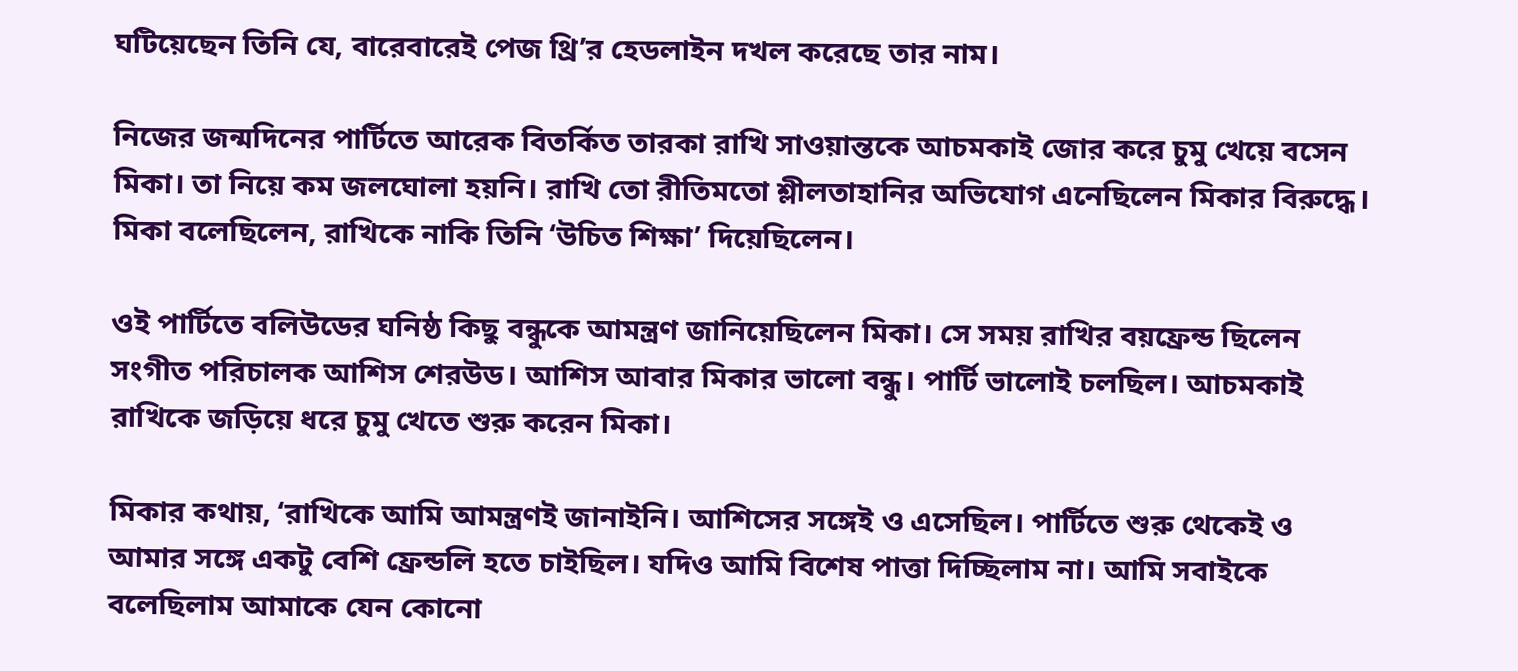ঘটিয়েছেন তিনি যে, বারেবারেই পেজ থ্রি’র হেডলাইন দখল করেছে তার নাম।

নিজের জন্মদিনের পার্টিতে আরেক বিতর্কিত তারকা রাখি সাওয়ান্তকে আচমকাই জোর করে চুমু খেয়ে বসেন মিকা। তা নিয়ে কম জলঘোলা হয়নি। রাখি তো রীতিমতো শ্লীলতাহানির অভিযোগ এনেছিলেন মিকার বিরুদ্ধে। মিকা বলেছিলেন, রাখিকে নাকি তিনি ‘উচিত শিক্ষা’ দিয়েছিলেন।

ওই পার্টিতে বলিউডের ঘনিষ্ঠ কিছু বন্ধুকে আমন্ত্রণ জানিয়েছিলেন মিকা। সে সময় রাখির বয়ফ্রেন্ড ছিলেন সংগীত পরিচালক আশিস শেরউড। আশিস আবার মিকার ভালো বন্ধু। পার্টি ভালোই চলছিল। আচমকাই রাখিকে জড়িয়ে ধরে চুমু খেতে শুরু করেন মিকা।

মিকার কথায়, ‘রাখিকে আমি আমন্ত্রণই জানাইনি। আশিসের সঙ্গেই ও এসেছিল। পার্টিতে শুরু থেকেই ও আমার সঙ্গে একটু বেশি ফ্রেন্ডলি হতে চাইছিল। যদিও আমি বিশেষ পাত্তা দিচ্ছিলাম না। আমি সবাইকে বলেছিলাম আমাকে যেন কোনো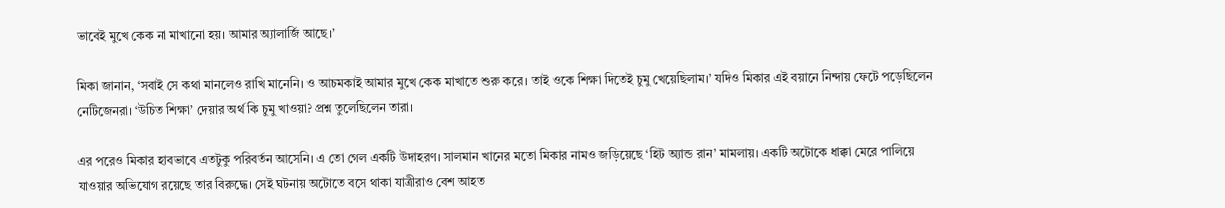ভাবেই মুখে কেক না মাখানো হয়। আমার অ্যালার্জি আছে।’

মিকা জানান, ‘সবাই সে কথা মানলেও রাখি মানেনি। ও আচমকাই আমার মুখে কেক মাখাতে শুরু করে। তাই ওকে শিক্ষা দিতেই চুমু খেয়েছিলাম।’ যদিও মিকার এই বয়ানে নিন্দায় ফেটে পড়েছিলেন নেটিজেনরা। ‘উচিত শিক্ষা’ দেয়ার অর্থ কি চুমু খাওয়া? প্রশ্ন তুলেছিলেন তারা।

এর পরেও মিকার হাবভাবে এতটুকু পরিবর্তন আসেনি। এ তো গেল একটি উদাহরণ। সালমান খানের মতো মিকার নামও জড়িয়েছে ‘হিট অ্যান্ড রান’ মামলায়। একটি অটোকে ধাক্কা মেরে পালিয়ে যাওয়ার অভিযোগ রয়েছে তার বিরুদ্ধে। সেই ঘটনায় অটোতে বসে থাকা যাত্রীরাও বেশ আহত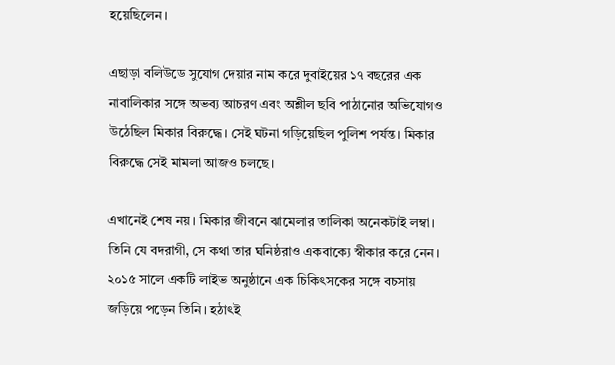হয়েছিলেন।

এছাড়া বলিউডে সুযোগ দেয়ার নাম করে দুবাইয়ের ১৭ বছরের এক নাবালিকার সঙ্গে অভব্য আচরণ এবং অশ্লীল ছবি পাঠানোর অভিযোগও উঠেছিল মিকার বিরুদ্ধে। সেই ঘটনা গড়িয়েছিল পুলিশ পর্যন্ত। মিকার বিরুদ্ধে সেই মামলা আজও চলছে।

এখানেই শেষ নয়। মিকার জীবনে ঝামেলার তালিকা অনেকটাই লম্বা। তিনি যে বদরাগী, সে কথা তার ঘনিষ্ঠরাও একবাক্যে স্বীকার করে নেন। ২০১৫ সালে একটি লাইভ অনুষ্ঠানে এক চিকিৎসকের সঙ্গে বচসায় জড়িয়ে পড়েন তিনি। হঠাৎই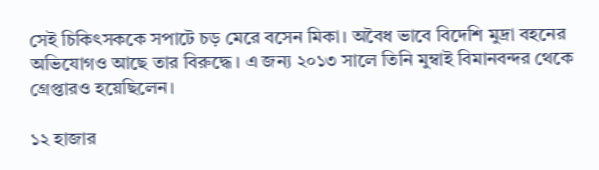সেই চিকিৎসককে সপাটে চড় মেরে বসেন মিকা। অবৈধ ভাবে বিদেশি মুদ্রা বহনের অভিযোগও আছে তার বিরুদ্ধে। এ জন্য ২০১৩ সালে তিনি মুম্বাই বিমানবন্দর থেকে গ্রেপ্তারও হয়েছিলেন।

১২ হাজার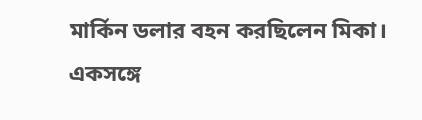মার্কিন ডলার বহন করছিলেন মিকা। একসঙ্গে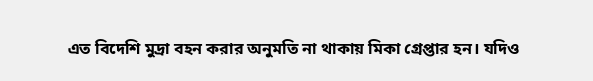এত বিদেশি মুদ্রা বহন করার অনুমতি না থাকায় মিকা গ্রেপ্তার হন। যদিও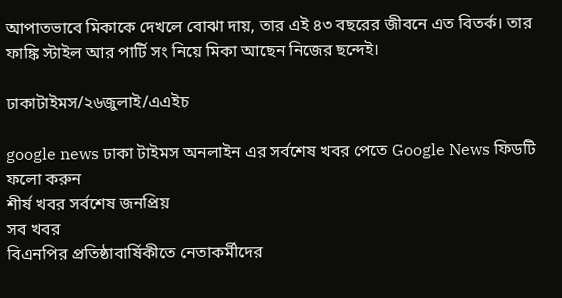আপাতভাবে মিকাকে দেখলে বোঝা দায়, তার এই ৪৩ বছরের জীবনে এত বিতর্ক। তার ফাঙ্কি স্টাইল আর পার্টি সং নিয়ে মিকা আছেন নিজের ছন্দেই।

ঢাকাটাইমস/২৬জুলাই/এএইচ

google news ঢাকা টাইমস অনলাইন এর সর্বশেষ খবর পেতে Google News ফিডটি ফলো করুন
শীর্ষ খবর সর্বশেষ জনপ্রিয়
সব খবর
বিএনপির প্রতিষ্ঠাবার্ষিকীতে নেতাকর্মীদের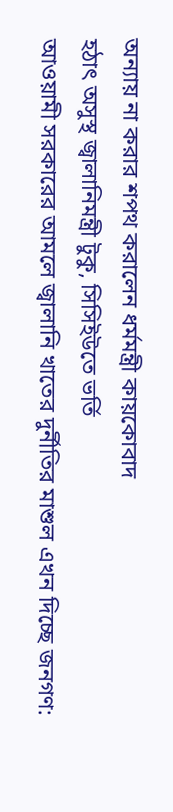অন্যায় না করার শপথ করালেন ধর্মমন্ত্রী কায়কোবাদ
হঠাৎ অসুস্থ জ্বালানিমন্ত্রী টুকু, সিসিইউতে ভর্তি
আওয়ামী সরকারের আমলে জ্বালানি খাতের দুর্নীতির মাশুল এখন দিচ্ছে জনগণ: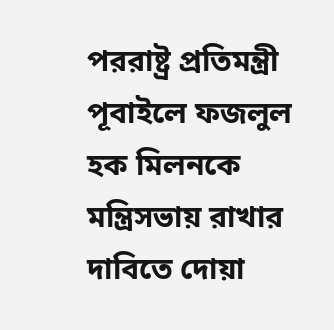পররাষ্ট্র প্রতিমন্ত্রী
পূবাইলে ফজলুল হক মিলনকে মন্ত্রিসভায় রাখার দাবিতে দোয়া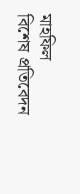মাহফিল
বিশেষ প্রতিবেদন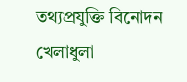তথ্যপ্রযুক্তি বিনোদন খেলাধুলা